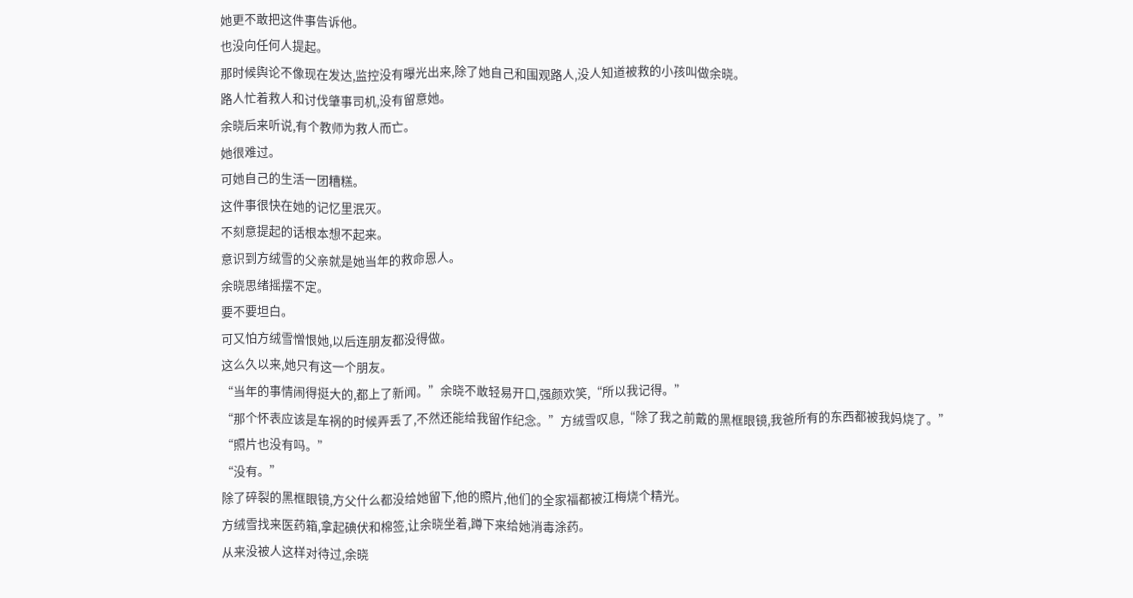她更不敢把这件事告诉他。
也没向任何人提起。
那时候舆论不像现在发达,监控没有曝光出来,除了她自己和围观路人,没人知道被救的小孩叫做余晓。
路人忙着救人和讨伐肇事司机,没有留意她。
余晓后来听说,有个教师为救人而亡。
她很难过。
可她自己的生活一团糟糕。
这件事很快在她的记忆里泯灭。
不刻意提起的话根本想不起来。
意识到方绒雪的父亲就是她当年的救命恩人。
余晓思绪摇摆不定。
要不要坦白。
可又怕方绒雪憎恨她,以后连朋友都没得做。
这么久以来,她只有这一个朋友。
“当年的事情闹得挺大的,都上了新闻。”余晓不敢轻易开口,强颜欢笑,“所以我记得。”
“那个怀表应该是车祸的时候弄丢了,不然还能给我留作纪念。”方绒雪叹息,“除了我之前戴的黑框眼镜,我爸所有的东西都被我妈烧了。”
“照片也没有吗。”
“没有。”
除了碎裂的黑框眼镜,方父什么都没给她留下,他的照片,他们的全家福都被江梅烧个精光。
方绒雪找来医药箱,拿起碘伏和棉签,让余晓坐着,蹲下来给她消毒涂药。
从来没被人这样对待过,余晓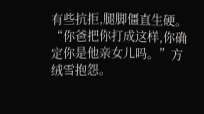有些抗拒,腿脚僵直生硬。
“你爸把你打成这样,你确定你是他亲女儿吗。”方绒雪抱怨。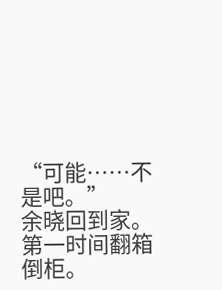“可能……不是吧。”
余晓回到家。
第一时间翻箱倒柜。